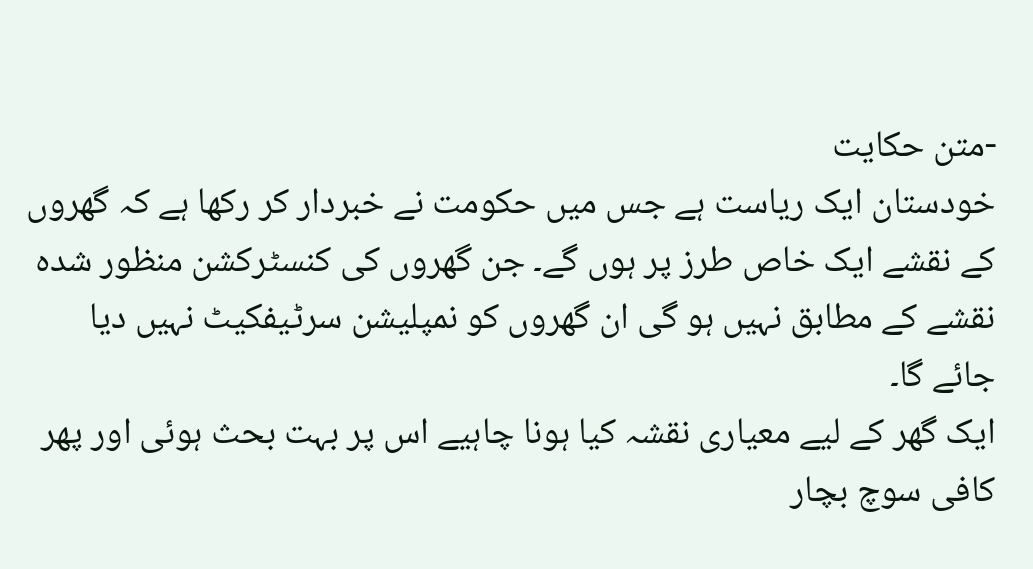-متن حکایت
خودستان ایک ریاست ہے جس میں حکومت نے خبردار کر رکھا ہے کہ گھروں کے نقشے ایک خاص طرز پر ہوں گے۔ جن گھروں کی کنسٹرکشن منظور شدہ نقشے کے مطابق نہیں ہو گی ان گھروں کو نمپلیشن سرٹیفکیٹ نہیں دیا جائے گا۔
ایک گھر کے لیے معیاری نقشہ کیا ہونا چاہیے اس پر بہت بحث ہوئی اور پھر کافی سوچ بچار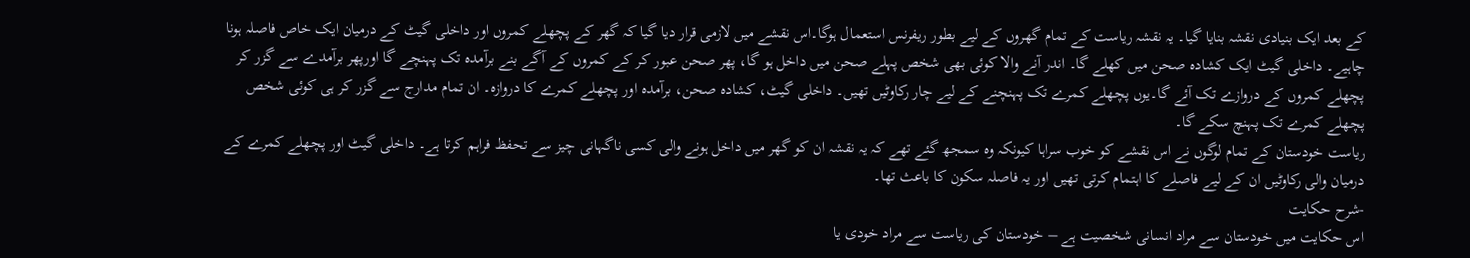کے بعد ایک بنیادی نقشہ بنایا گیا۔ یہ نقشہ ریاست کے تمام گھروں کے لیے بطور ریفرنس استعمال ہوگا۔اس نقشے میں لازمی قرار دیا گیا کہ گھر کے پچھلے کمروں اور داخلی گیٹ کے درمیان ایک خاص فاصلہ ہونا چاہیے۔ داخلی گیٹ ایک کشادہ صحن میں کھلے گا۔ اندر آنے والا کوئی بھی شخص پہلے صحن میں داخل ہو گا، پھر صحن عبور کر کے کمروں کے آگے بنے برآمدہ تک پہنچے گا اورپھر برآمدے سے گزر کر پچھلے کمروں کے دروازے تک آئے گا۔یوں پچھلے کمرے تک پہنچنے کے لیے چار رکاوٹیں تھیں۔ داخلی گیٹ، کشادہ صحن، برآمدہ اور پچھلے کمرے کا دروازہ۔ ان تمام مدارج سے گزر کر ہی کوئی شخص پچھلے کمرے تک پہنچ سکے گا۔
ریاست خودستان کے تمام لوگوں نے اس نقشے کو خوب سراہا کیونکہ وہ سمجھ گئے تھے کہ یہ نقشہ ان کو گھر میں داخل ہونے والی کسی ناگہانی چیز سے تحفظ فراہم کرتا ہے۔ داخلی گیٹ اور پچھلے کمرے کے درمیان والی رکاوٹیں ان کے لیے فاصلے کا اہتمام کرتی تھیں اور یہ فاصلہ سکون کا باعث تھا۔
-شرح حکایت
اس حکایت میں خودستان سے مراد انسانی شخصیت ہے – خودستان کی ریاست سے مراد خودی یا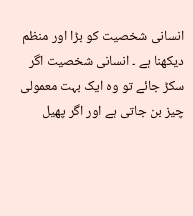انسانی شخصیت کو بڑا اور منظم دیکھنا ہے ۔ انسانی شخصیت اگر سکڑ جائے تو وہ ایک بہت معمولی چیز بن جاتی ہے اور اگر پھیل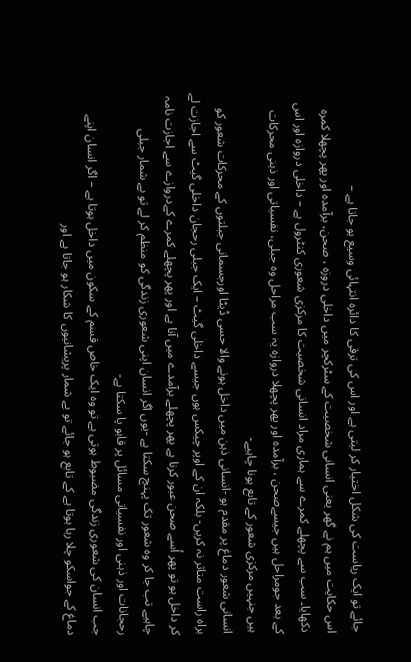جائے تو ایک ریاست کی شکل اختیار کر لیتی ہے اور اس کی ترقی کا دائرہ انتہائی وسیع ہو جاتا ہے –
اس حکایت میں ہم نے گھر یعنی انسانی شخصیت کے سٹرکچر میں داخلی دروزہ ، صحن، برآمدہ اور پھر پچھلا کمرہ دکھایا۔ سب سے پچھلے کمرے سے ہماری مراد انسانی شخصیت کا مرکزی شعوری کنٹرول ہے – داخلی دروازہ اور اس کے بعد جومراحل ہیں جیسےصحن ، برآمدہ اور پھر پچھلا دروازہ یہ سب مراحل وہ جبلی، نفسیاتی اور ذہنی محرکات ہیں جنہیں مرکزی شعور کے تابع ہونا چاہیے-
انسانی شعور دماغ پر مقدم ہو -انسانی ذہن میں داخل ہونے والا حسی ڈیٹا اورجسمانی جبلتوں کے محرکات شعور کو براہ راست متاثر نہ کریں- بلکہ ان کے اوپر چیکس ہوں جیسے داخلی گیٹ – ایک جبلی رحجان داخلی گیٹ سے اجازت لے کر داخل ہو تو پھر اُسے صحن عبور کرنا ہے پھر پچھلے برآمدے میں آنا ہے اور پھر پچھلے کمرے کےدروازے سے اجازت نامہ چاہیے تب جا کر وہ شعور تک پہنچ سکتا ہے -یوں اگر انسان اپنی شعوری زندگی کو منظم کر لے تو بے شمار جبلی رحجانات اور ذہنی اور نفسیاتی مسائل پر قابو پا سکتا ہے-
جب انسان کی شعوری زندگی مضبوط ہوتی ہے تو وہ ایک خاص قسم کے سکون میں داخل ہوتا ہے – اگر انسان اپنے دماغ کے جواسکو چلا رہا ہوتا ہے کے تابع ہو جائے تو بے شمار پریشانیوں کا شکار ہو جاتا ہے اور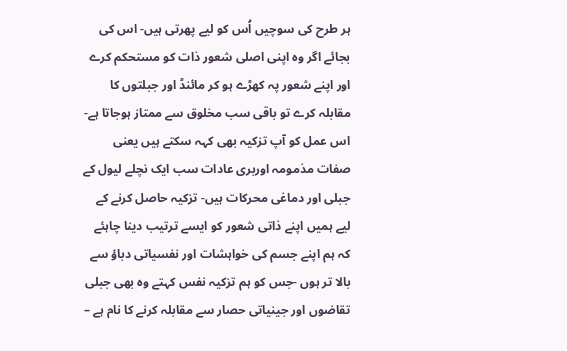ہر طرح کی سوچیں اُس کو لیے پھرتی ہیں- اس کی بجائے اگر وہ اپنی اصلی شعور ذات کو مستحکم کرے اور اپنے شعور پہ کھڑے ہو کر مائنڈ اور جبلتوں کا مقابلہ کرے تو باقی سب مخلوق سے ممتاز ہوجاتا ہے-
اس عمل کو آپ تزکیہ بھی کہہ سکتے ہیں یعنی صفات مذمومہ اوربری عادات سب ایک نچلے لیول کے جبلی اور دماغی محرکات ہیں- تزکیہ حاصل کرنے کے لیے ہمیں اپنے ذاتی شعور کو ایسے ترتیب دینا چاہئے کہ ہم اپنے جسم کی خواہشات اور نفسیاتی دباؤ سے بالا تر ہوں -جس کو ہم تزکیہ نفس کہتے وہ بھی جبلی تقاضوں اور جینیاتی حصار سے مقابلہ کرنے کا نام ہے –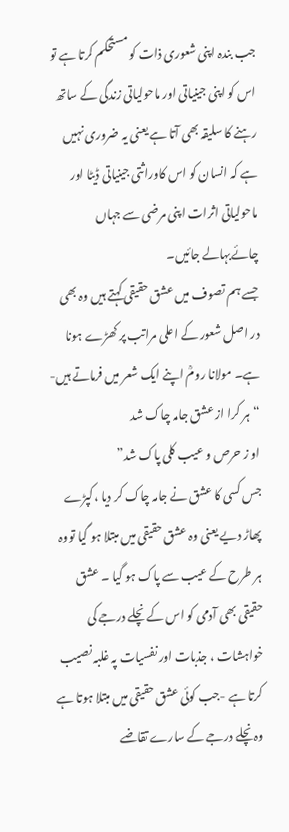جب بندہ اپنی شعوری ذات کو مستحکم کرتا ہے تو اس کو اپنی جینیاتی اور ماحولیاتی زندگی کے ساتھ رہنے کا سلیقہ بھی آتا ہے یعنی یہ ضروری نہیں ہے کہ انسان کو اس کاوراثتی جینیاتی ڈیٹا اور ماحولیاتی اثرات اپنی مرضی سے جہاں چائےبہالے جائیں۔
جسے ہم تصوف میں عشق حقیقی کہتے ہیں وہ بھی در اصل شعور کے اعلی مراتب پر کھڑے ہونا ہے۔ مولانا رومؒ اپنے ایک شعر میں فرماتے ہیں-
“ہر کرا از عشق جامہ چاک شد
او ز حرص و عیب کلی پاک شد”
جس کسی کا عشق نے جامہ چاک کر دیا ،کپڑے پھاڑ دیے یعنی وہ عشق حقیقی میں مبتلا ہو گیا تووہ ہر طرح کے عیب سے پاک ہو گیا ۔ عشق حقیقی بھی آدمی کو اس کے نچلے درجے کی خواہشات ، جذبات اور نفسیات پہ غلبہ نصیب کرتا ہے -جب کوئی عشق حقیقی میں مبتلا ہوتا ہے وہ نچلے درجے کے سارے تقاضے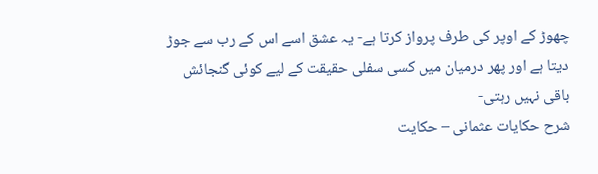چھوڑ کے اوپر کی طرف پرواز کرتا ہے- یہ عشق اسے اس کے رب سے جوڑ دیتا ہے اور پھر درمیان میں کسی سفلی حقیقت کے لیے کوئی گنجائش باقی نہیں رہتی-
شرح حکایات عثمانی – حکایت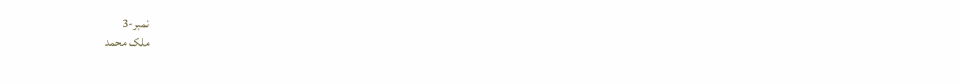نمبر-3
ملک محمد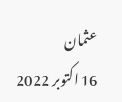عثمان
16 اکتوبر 2022